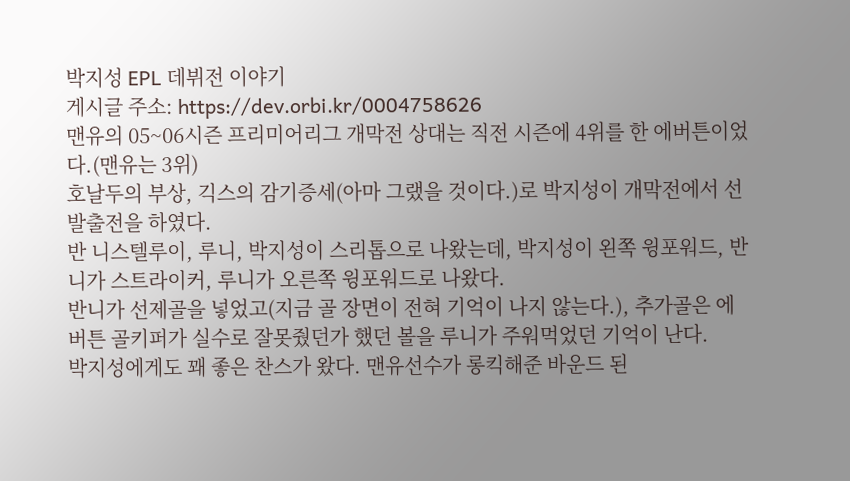박지성 EPL 데뷔전 이야기
게시글 주소: https://dev.orbi.kr/0004758626
맨유의 05~06시즌 프리미어리그 개막전 상대는 직전 시즌에 4위를 한 에버튼이었다.(맨유는 3위)
호날두의 부상, 긱스의 감기증세(아마 그랬을 것이다.)로 박지성이 개막전에서 선발출전을 하였다.
반 니스텔루이, 루니, 박지성이 스리톱으로 나왔는데, 박지성이 왼쪽 윙포워드, 반니가 스트라이커, 루니가 오른쪽 윙포워드로 나왔다.
반니가 선제골을 넣었고(지금 골 장면이 전혀 기억이 나지 않는다.), 추가골은 에버튼 골키퍼가 실수로 잘못줬던가 했던 볼을 루니가 주워먹었던 기억이 난다.
박지성에게도 꽤 좋은 찬스가 왔다. 맨유선수가 롱킥해준 바운드 된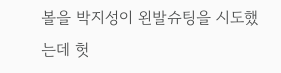볼을 박지성이 왼발슈팅을 시도했는데 헛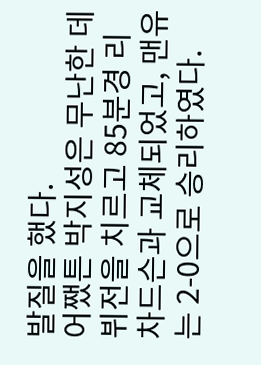발질을 했다.
어쨌튼 박지성은 무난한 데뷔전을 치르고 85분경 리차드슨과 교체되었고, 맨유는 2-0으로 승리하였다.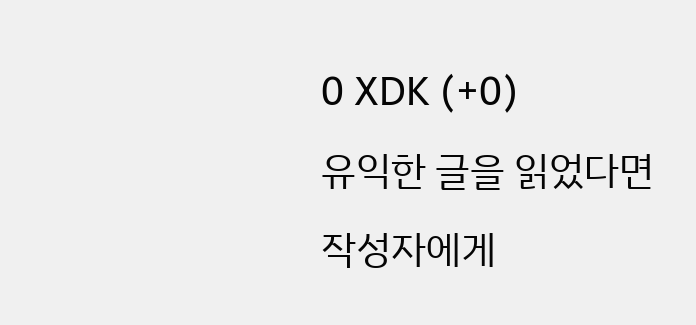0 XDK (+0)
유익한 글을 읽었다면 작성자에게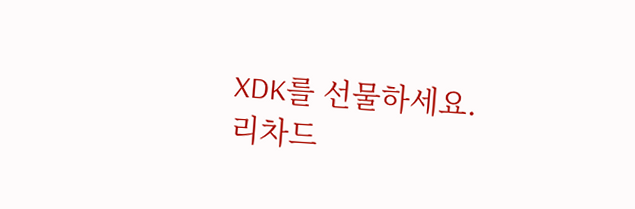XDK를 선물하세요.
리차드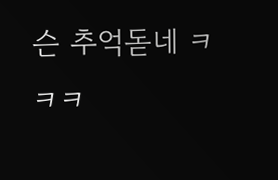슨 추억돋네 ㅋㅋㅋ